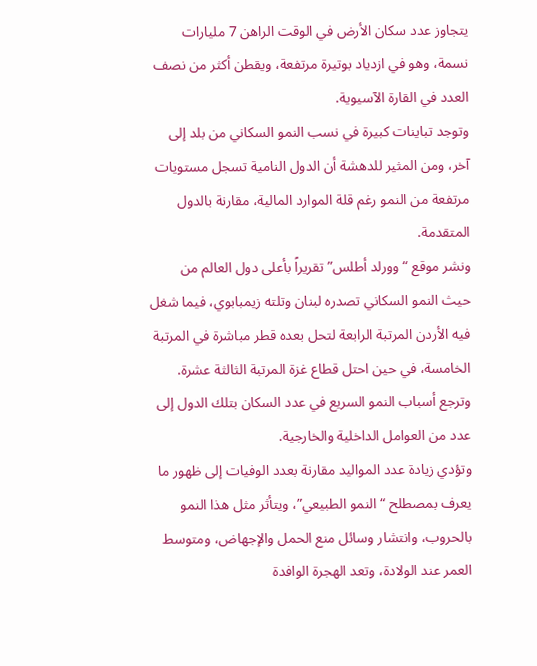يتجاوز عدد سكان الأرض في الوقت الراهن 7 مليارات نسمة، وهو في ازدياد بوتيرة مرتفعة، ويقطن أكثر من نصف العدد في القارة الآسيوية.
وتوجد تباينات كبيرة في نسب النمو السكاني من بلد إلى آخر، ومن المثير للدهشة أن الدول النامية تسجل مستويات مرتفعة من النمو رغم قلة الموارد المالية، مقارنة بالدول المتقدمة.
ونشر موقع “وورلد أطلس” تقريراً بأعلى دول العالم من حيث النمو السكاني تصدره لبنان وتلته زيمبابوي، فيما شغل فيه الأردن المرتبة الرابعة لتحل بعده قطر مباشرة في المرتبة الخامسة، في حين احتل قطاع غزة المرتبة الثالثة عشرة.
وترجع أسباب النمو السريع في عدد السكان بتلك الدول إلى عدد من العوامل الداخلية والخارجية.
وتؤدي زيادة عدد المواليد مقارنة بعدد الوفيات إلى ظهور ما يعرف بمصطلح “النمو الطبيعي”، ويتأثر مثل هذا النمو بالحروب، وانتشار وسائل منع الحمل والإجهاض، ومتوسط العمر عند الولادة، وتعد الهجرة الوافدة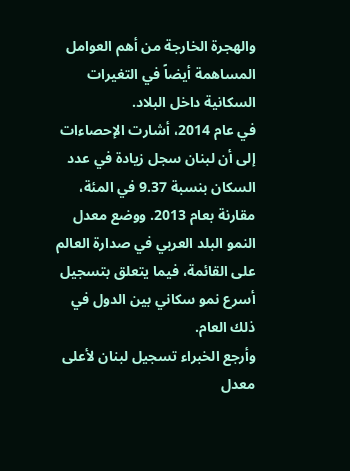والهجرة الخارجة من أهم العوامل المساهمة أيضاً في التغيرات السكانية داخل البلاد.
في عام 2014، أشارت الإحصاءات إلى أن لبنان سجل زيادة في عدد السكان بنسبة 9.37 في المئة، مقارنة بعام 2013. ووضع معدل النمو البلد العربي في صدارة العالم على القائمة، فيما يتعلق بتسجيل أسرع نمو سكاني بين الدول في ذلك العام.
وأرجع الخبراء تسجيل لبنان لأعلى معدل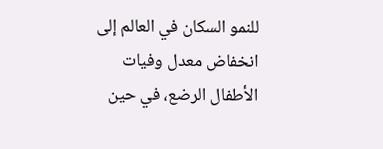للنمو السكان في العالم إلى انخفاض معدل وفيات الأطفال الرضع، في حين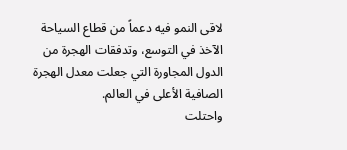لاقى النمو فيه دعماً من قطاع السياحة الآخذ في التوسع، وتدفقات الهجرة من الدول المجاورة التي جعلت معدل الهجرة الصافية الأعلى في العالم.
واحتلت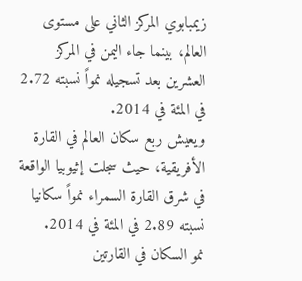زيمبابوي المركز الثاني على مستوى العالم، بينما جاء اليمن في المركز العشرين بعد تسجيله نمواً نسبته 2.72 في المئة في 2014.
ويعيش ربع سكان العالم في القارة الأفريقية، حيث سجلت إثيوبيا الواقعة في شرق القارة السمراء نمواً سكانيا نسبته 2.89 في المئة في 2014.
نمو السكان في القارتين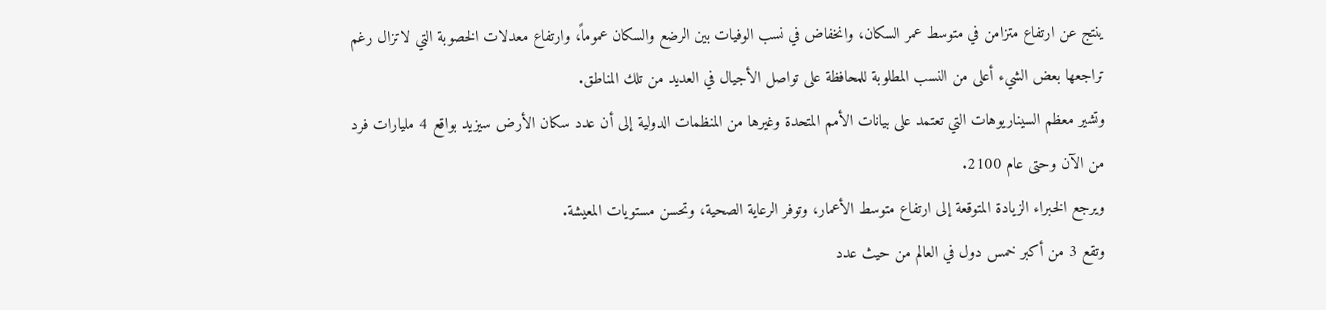ينتج عن ارتفاع متزامن في متوسط عمر السكان، وانخفاض في نسب الوفيات بين الرضع والسكان عموماً، وارتفاع معدلات الخصوبة التي لاتزال رغم تراجعها بعض الشيء أعلى من النسب المطلوبة للمحافظة على تواصل الأجيال في العديد من تلك المناطق.
وتشير معظم السيناريوهات التي تعتمد على بيانات الأمم المتحدة وغيرها من المنظمات الدولية إلى أن عدد سكان الأرض سيزيد بواقع 4 مليارات فرد من الآن وحتى عام 2100.
ويرجع الخبراء الزيادة المتوقعة إلى ارتفاع متوسط الأعمار، وتوفر الرعاية الصحية، وتحسن مستويات المعيشة.
وتقع 3 من أكبر خمس دول في العالم من حيث عدد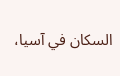السكان في آسيا،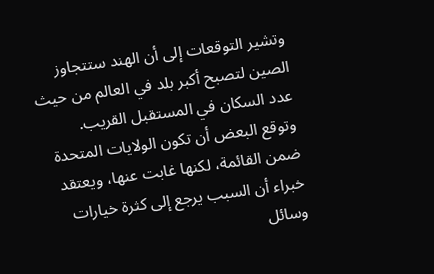وتشير التوقعات إلى أن الهند ستتجاوز الصين لتصبح أكبر بلد في العالم من حيث عدد السكان في المستقبل القريب.
وتوقع البعض أن تكون الولايات المتحدة ضمن القائمة، لكنها غابت عنها، ويعتقد خبراء أن السبب يرجع إلى كثرة خيارات وسائل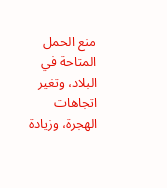منع الحمل المتاحة في البلاد، وتغير اتجاهات الهجرة، وزيادة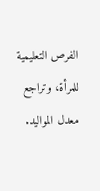الفرص التعليمية للمرأة، وتراجع معدل المواليد.